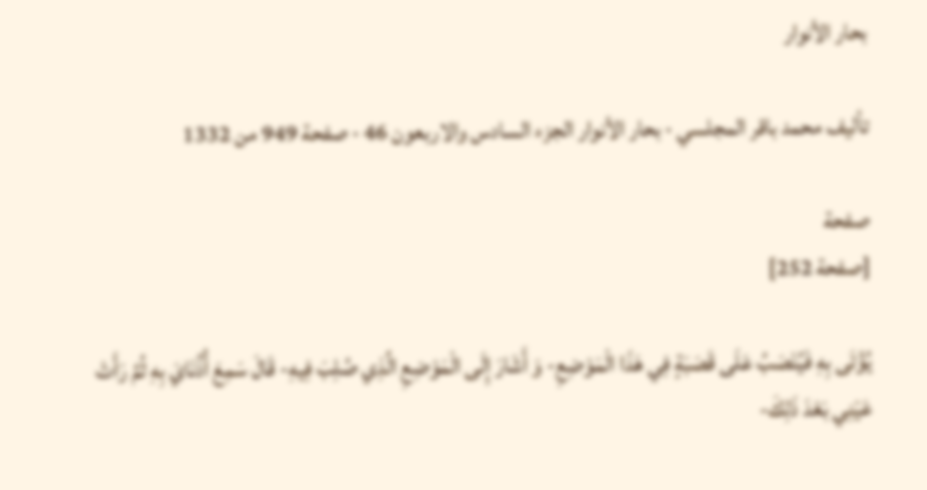بحار الأنوار

تأليف محمد باقر المجلسي · بحار الأنوار الجزء السادس والاربعون 46 · صفحة 949 من 1332

صفحة
[صفحة 252]

يُؤْتَى بِهِ فَيُنْصَبُ عَلَى قَصَبَةٍ فِي هَذَا الْمَوْضِعِ- وَ أَشَارَ إِلَى الْمَوْضِعِ الَّذِي صُلِبَ فِيهِ- قَالَ سَمِعَ أُذُنَايَ بِهِ ثُمَّ رَأَتْ عَيْنِي بَعْدَ ذَلِكَ-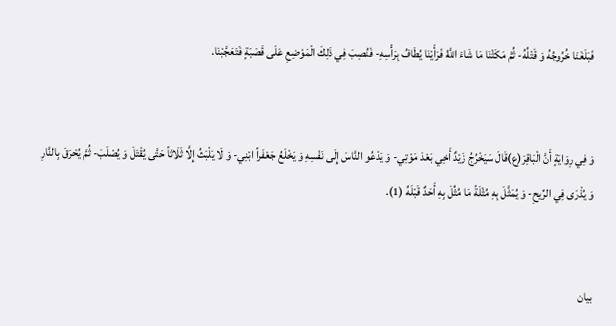فَبَلَغَنَا خُرُوجُهُ وَ قَتْلُهُ- ثُمَّ مَكَثْنَا مَا شَاءَ اللَّهُ فَرَأَيْنَا يُطَافُ بِرَأْسِهِ- فَنُصِبَ فِي ذَلِكَ الْمَوْضِعِ عَلَى قَصَبَةٍ فَتَعَجَّبْنَا.


وَ فِي رِوَايَةٍ أَنَّ الْبَاقِرَ(ع)قَالَ سَيَخْرُجُ زَيْدٌ أَخِي بَعْدَ مَوْتِي- وَ يَدْعُو النَّاسَ إِلَى نَفْسِهِ وَ يَخْلَعُ جَعْفَراً ابْنِي- وَ لَا يَلْبَثُ إِلَّا ثَلَاثاً حَتَّى يُقْتَلَ وَ يُصْلَبَ- ثُمَّ يُحْرَقَ بِالنَّارِ وَ يُذْرَى فِي الرِّيحِ- وَ يُمَثَّلَ بِهِ مُثْلَةً مَا مُثِّلَ بِهِ أَحَدٌ قَبْلَهُ (1).


بيان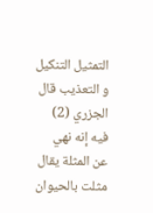التمثيل التنكيل و التعذيب قال الجزري (2) فيه إنه نهي عن المثلة يقال مثلت بالحيوان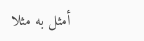أمثل به مثلا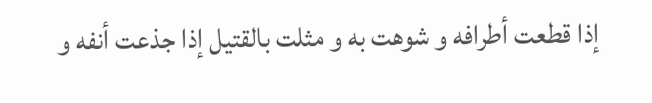إذا قطعت أطرافه و شوهت به و مثلت بالقتيل إذا جذعت أنفه و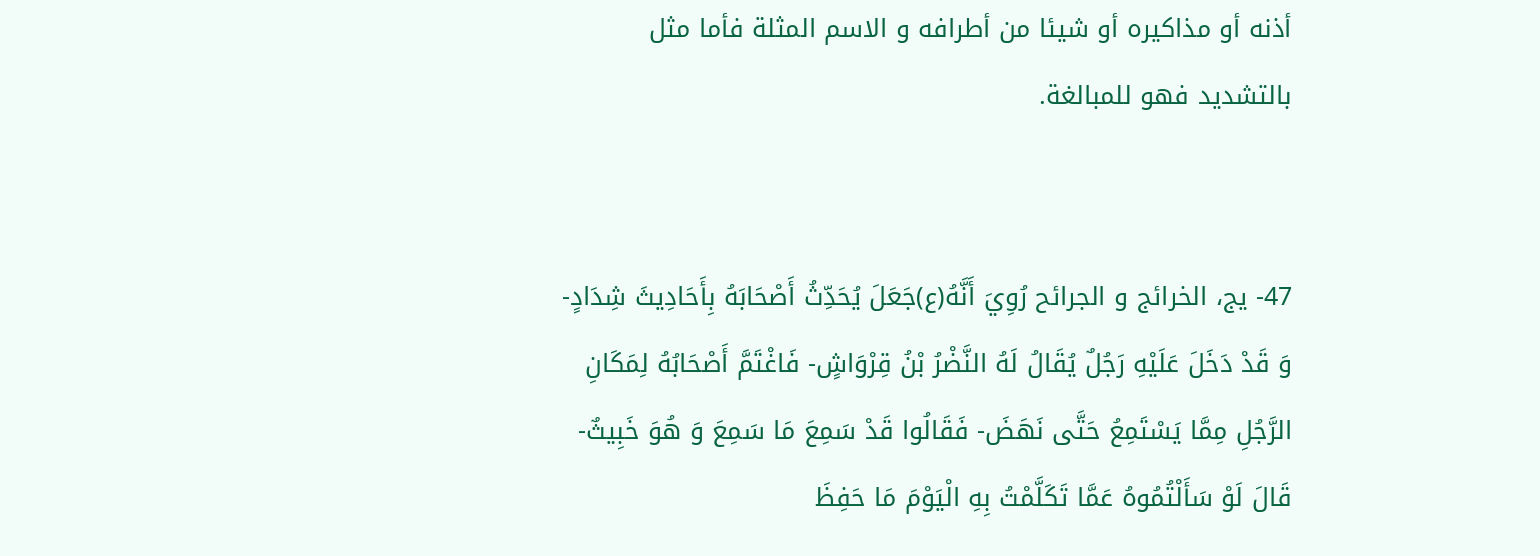أذنه أو مذاكيره أو شيئا من أطرافه و الاسم المثلة فأما مثل بالتشديد فهو للمبالغة.


47- يج، الخرائج و الجرائح رُوِيَ أَنَّهُ(ع)جَعَلَ يُحَدِّثُ أَصْحَابَهُ بِأَحَادِيثَ شِدَادٍ- وَ قَدْ دَخَلَ عَلَيْهِ رَجُلٌ يُقَالُ لَهُ النَّضْرُ بْنُ قِرْوَاشٍ- فَاغْتَمَّ أَصْحَابُهُ لِمَكَانِ الرَّجُلِ مِمَّا يَسْتَمِعُ حَتَّى نَهَضَ- فَقَالُوا قَدْ سَمِعَ مَا سَمِعَ وَ هُوَ خَبِيثٌ- قَالَ لَوْ سَأَلْتُمُوهُ عَمَّا تَكَلَّمْتُ بِهِ الْيَوْمَ مَا حَفِظَ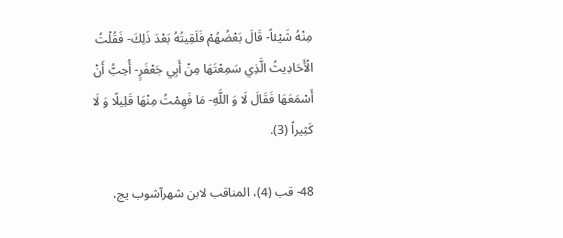مِنْهُ شَيْئاً- قَالَ بَعْضُهُمْ فَلَقِيتُهُ بَعْدَ ذَلِكَ- فَقُلْتُ الْأَحَادِيثُ الَّذِي سَمِعْتَهَا مِنْ أَبِي جَعْفَرٍ- أُحِبُّ أَنْ أَسْمَعَهَا فَقَالَ لَا وَ اللَّهِ- مَا فَهِمْتُ مِنْهَا قَلِيلًا وَ لَا كَثِيراً (3).

48- قب (4)، المناقب لابن شهرآشوب يج،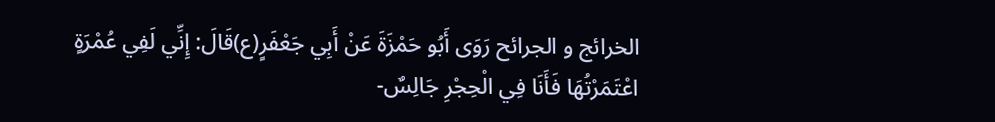الخرائج و الجرائح رَوَى أَبُو حَمْزَةَ عَنْ أَبِي جَعْفَرٍ(ع)قَالَ: إِنِّي لَفِي عُمْرَةٍ اعْتَمَرْتُهَا فَأَنَا فِي الْحِجْرِ جَالِسٌ-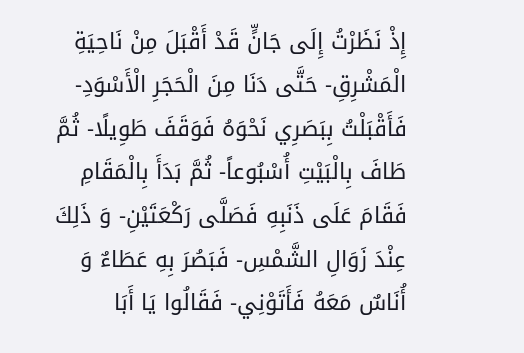إِذْ نَظَرْتُ إِلَى جَانٍّ قَدْ أَقْبَلَ مِنْ نَاحِيَةِ الْمَشْرِقِ- حَتَّى دَنَا مِنَ الْحَجَرِ الْأَسْوَدِ- فَأَقْبَلْتُ بِبَصَرِي نَحْوَهُ فَوَقَفَ طَوِيلًا- ثُمَّ طَافَ بِالْبَيْتِ أُسْبُوعاً- ثُمَّ بَدَأَ بِالْمَقَامِ فَقَامَ عَلَى ذَنَبِهِ فَصَلَّى رَكْعَتَيْنِ- وَ ذَلِكَ عِنْدَ زَوَالِ الشَّمْسِ- فَبَصُرَ بِهِ عَطَاءٌ وَ أُنَاسٌ مَعَهُ فَأَتَوْنِي- فَقَالُوا يَا أَبَا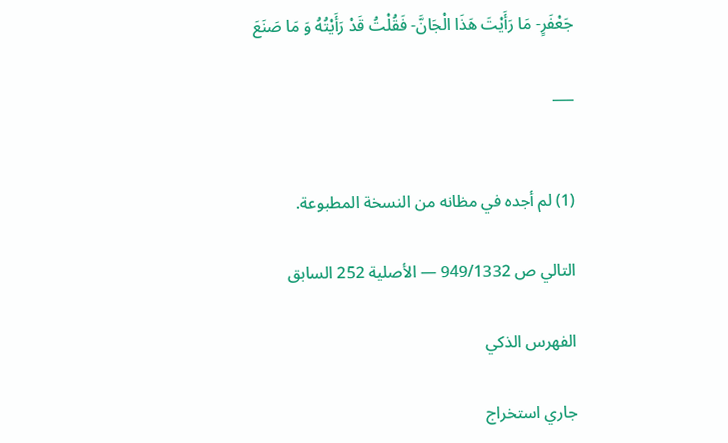جَعْفَرٍ- مَا رَأَيْتَ هَذَا الْجَانَّ- فَقُلْتُ قَدْ رَأَيْتُهُ وَ مَا صَنَعَ

___


(1) لم أجده في مظانه من النسخة المطبوعة.

التالي ص 949/1332 — الأصلية 252 السابق

الفهرس الذكي

جاري استخراج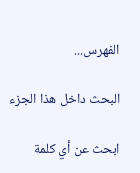الفهرس...

البحث داخل هذا الجزء

ابحث عن أي كلمة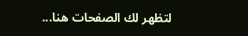لتظهر لك الصفحات هنا...